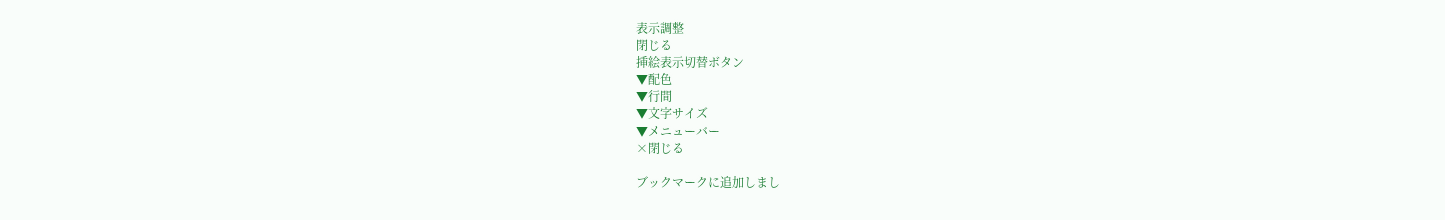表示調整
閉じる
挿絵表示切替ボタン
▼配色
▼行間
▼文字サイズ
▼メニューバー
×閉じる

ブックマークに追加しまし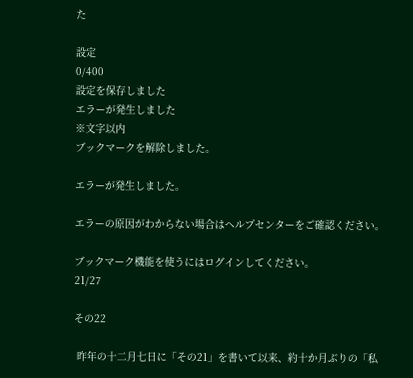た

設定
0/400
設定を保存しました
エラーが発生しました
※文字以内
ブックマークを解除しました。

エラーが発生しました。

エラーの原因がわからない場合はヘルプセンターをご確認ください。

ブックマーク機能を使うにはログインしてください。
21/27

その22

 昨年の十二月七日に「その21」を書いて以来、約十か月ぶりの「私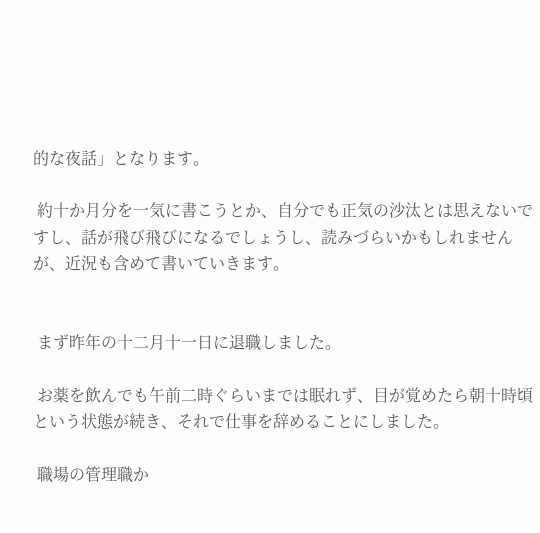的な夜話」となります。

 約十か月分を一気に書こうとか、自分でも正気の沙汰とは思えないですし、話が飛び飛びになるでしょうし、読みづらいかもしれませんが、近況も含めて書いていきます。


 まず昨年の十二月十一日に退職しました。

 お薬を飲んでも午前二時ぐらいまでは眠れず、目が覚めたら朝十時頃という状態が続き、それで仕事を辞めることにしました。

 職場の管理職か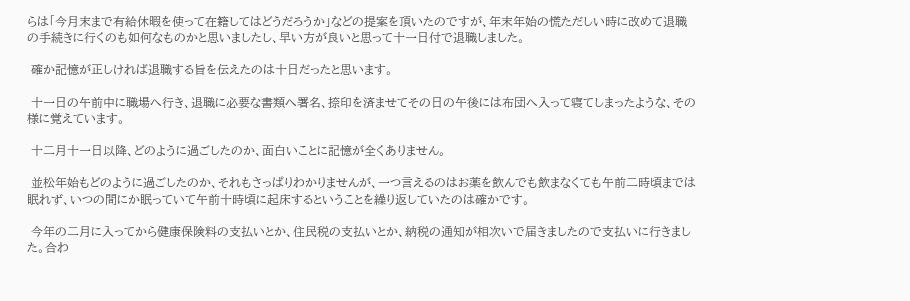らは「今月末まで有給休暇を使って在籍してはどうだろうか」などの提案を頂いたのですが、年末年始の慌ただしい時に改めて退職の手続きに行くのも如何なものかと思いましたし、早い方が良いと思って十一日付で退職しました。

 確か記憶が正しければ退職する旨を伝えたのは十日だったと思います。

 十一日の午前中に職場へ行き、退職に必要な書類へ署名、捺印を済ませてその日の午後には布団へ入って寝てしまったような、その様に覚えています。

 十二月十一日以降、どのように過ごしたのか、面白いことに記憶が全くありません。

 並松年始もどのように過ごしたのか、それもさっぱりわかりませんが、一つ言えるのはお薬を飲んでも飲まなくても午前二時頃までは眠れず、いつの間にか眠っていて午前十時頃に起床するということを繰り返していたのは確かです。

 今年の二月に入ってから健康保険料の支払いとか、住民税の支払いとか、納税の通知が相次いで届きましたので支払いに行きました。合わ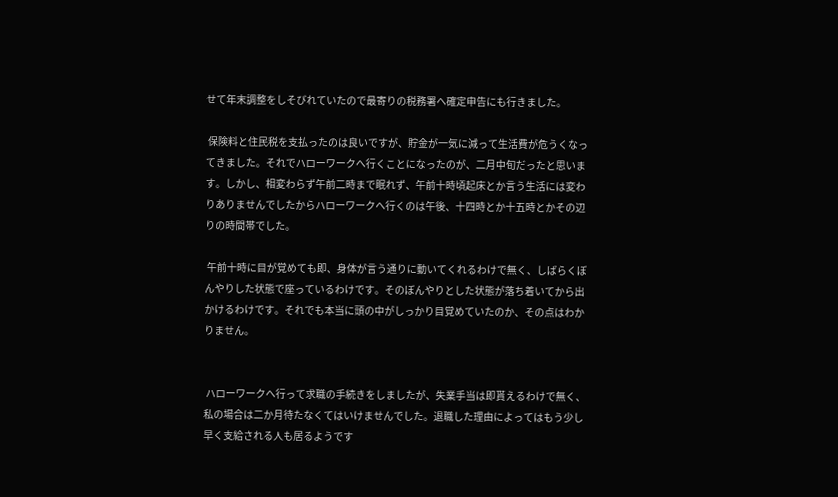せて年末調整をしそびれていたので最寄りの税務署へ確定申告にも行きました。

 保険料と住民税を支払ったのは良いですが、貯金が一気に減って生活費が危うくなってきました。それでハローワークへ行くことになったのが、二月中旬だったと思います。しかし、相変わらず午前二時まで眠れず、午前十時頃起床とか言う生活には変わりありませんでしたからハローワークへ行くのは午後、十四時とか十五時とかその辺りの時間帯でした。

 午前十時に目が覚めても即、身体が言う通りに動いてくれるわけで無く、しばらくぼんやりした状態で座っているわけです。そのぼんやりとした状態が落ち着いてから出かけるわけです。それでも本当に頭の中がしっかり目覚めていたのか、その点はわかりません。


 ハローワークへ行って求職の手続きをしましたが、失業手当は即貰えるわけで無く、私の場合は二か月待たなくてはいけませんでした。退職した理由によってはもう少し早く支給される人も居るようです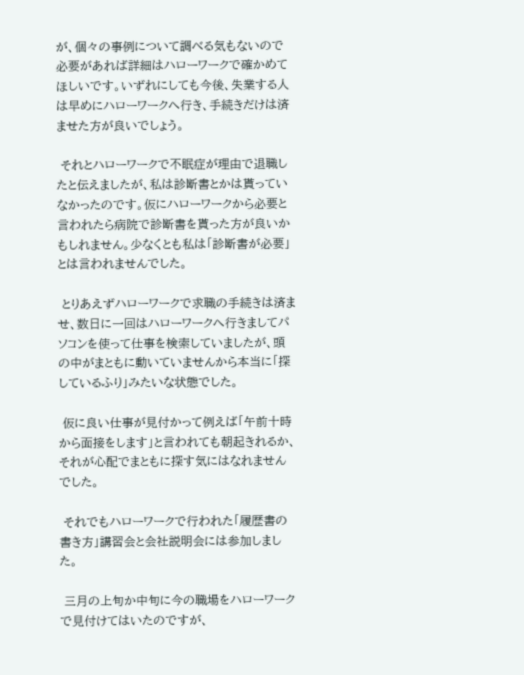が、個々の事例について調べる気もないので必要があれば詳細はハローワークで確かめてほしいです。いずれにしても今後、失業する人は早めにハローワークへ行き、手続きだけは済ませた方が良いでしょう。

 それとハローワークで不眠症が理由で退職したと伝えましたが、私は診断書とかは貰っていなかったのです。仮にハローワークから必要と言われたら病院で診断書を貰った方が良いかもしれません。少なくとも私は「診断書が必要」とは言われませんでした。

 とりあえずハローワークで求職の手続きは済ませ、数日に一回はハローワークへ行きましてパソコンを使って仕事を検索していましたが、頭の中がまともに動いていませんから本当に「探しているふり」みたいな状態でした。

 仮に良い仕事が見付かって例えば「午前十時から面接をします」と言われても朝起きれるか、それが心配でまともに探す気にはなれませんでした。

 それでもハローワークで行われた「履歴書の書き方」講習会と会社説明会には参加しました。

 三月の上旬か中旬に今の職場をハローワークで見付けてはいたのですが、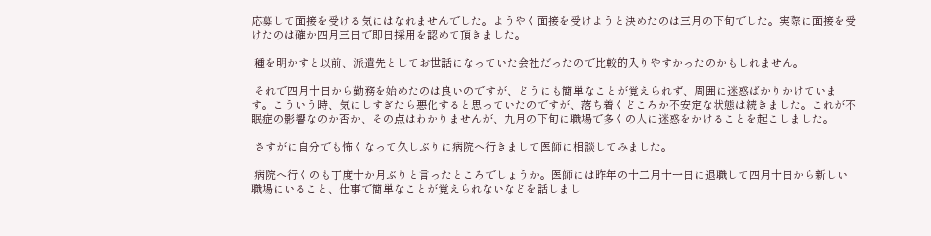応募して面接を受ける気にはなれませんでした。ようやく面接を受けようと決めたのは三月の下旬でした。実際に面接を受けたのは確か四月三日で即日採用を認めて頂きました。

 種を明かすと以前、派遣先としてお世話になっていた会社だったので比較的入りやすかったのかもしれません。

 それで四月十日から勤務を始めたのは良いのですが、どうにも簡単なことが覚えられず、周囲に迷惑ばかりかけています。こういう時、気にしすぎたら悪化すると思っていたのですが、落ち着くどころか不安定な状態は続きました。これが不眠症の影響なのか否か、その点はわかりませんが、九月の下旬に職場で多くの人に迷惑をかけることを起こしました。

 さすがに自分でも怖くなって久しぶりに病院へ行きまして医師に相談してみました。

 病院へ行くのも丁度十か月ぶりと言ったところでしょうか。医師には昨年の十二月十一日に退職して四月十日から新しい職場にいること、仕事で簡単なことが覚えられないなどを話しまし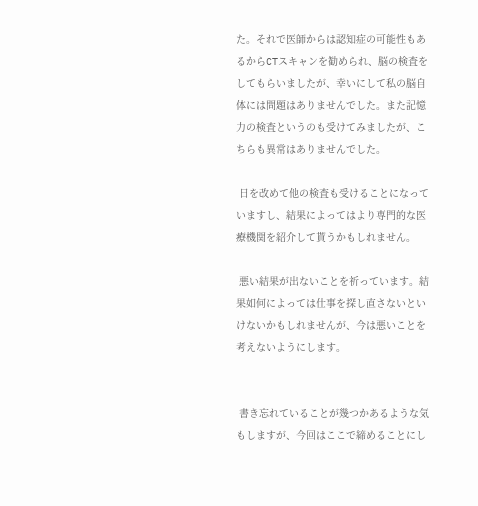た。それで医師からは認知症の可能性もあるからCTスキャンを勧められ、脳の検査をしてもらいましたが、幸いにして私の脳自体には問題はありませんでした。また記憶力の検査というのも受けてみましたが、こちらも異常はありませんでした。

 日を改めて他の検査も受けることになっていますし、結果によってはより専門的な医療機関を紹介して貰うかもしれません。

 悪い結果が出ないことを祈っています。結果如何によっては仕事を探し直さないといけないかもしれませんが、今は悪いことを考えないようにします。


 書き忘れていることが幾つかあるような気もしますが、今回はここで締めることにし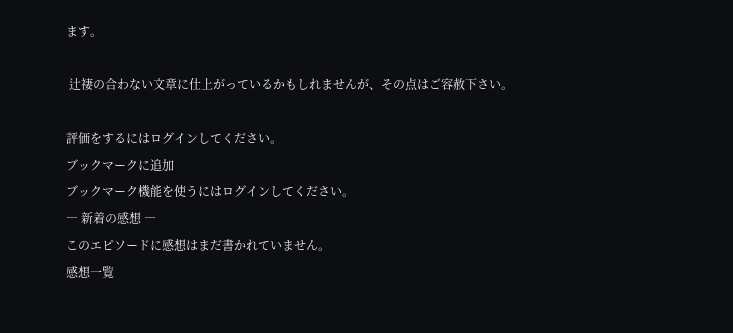ます。

 辻褄の合わない文章に仕上がっているかもしれませんが、その点はご容赦下さい。

評価をするにはログインしてください。
ブックマークに追加
ブックマーク機能を使うにはログインしてください。
― 新着の感想 ―
このエピソードに感想はまだ書かれていません。
感想一覧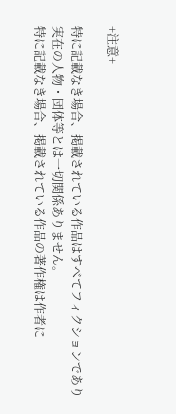+注意+

特に記載なき場合、掲載されている作品はすべてフィクションであり実在の人物・団体等とは一切関係ありません。
特に記載なき場合、掲載されている作品の著作権は作者に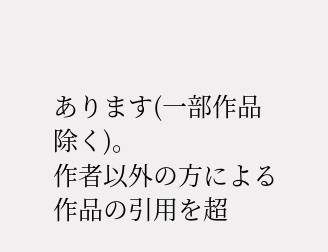あります(一部作品除く)。
作者以外の方による作品の引用を超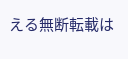える無断転載は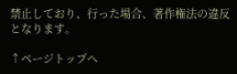禁止しており、行った場合、著作権法の違反となります。

↑ページトップへ